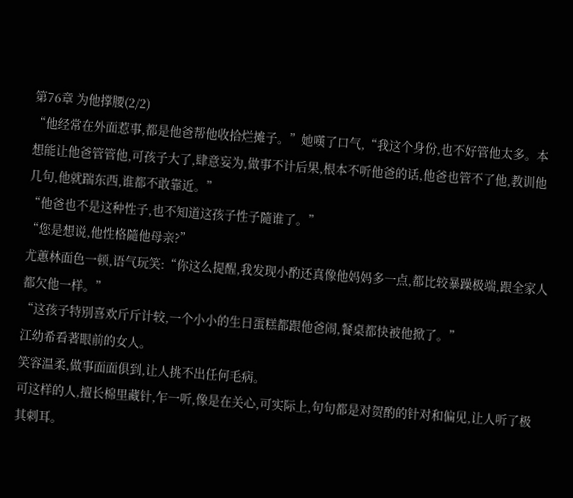第76章 为他撑腰(2/2)
“他经常在外面惹事,都是他爸帮他收拾烂摊子。”她嘆了口气,“我这个身份,也不好管他太多。本想能让他爸管管他,可孩子大了,肆意妄为,做事不计后果,根本不听他爸的话,他爸也管不了他,教训他几句,他就踹东西,谁都不敢靠近。”
“他爸也不是这种性子,也不知道这孩子性子隨谁了。”
“您是想说,他性格隨他母亲?”
尤蕙林面色一顿,语气玩笑:“你这么提醒,我发现小酌还真像他妈妈多一点,都比较暴躁极端,跟全家人都欠他一样。”
“这孩子特別喜欢斤斤计较,一个小小的生日蛋糕都跟他爸闹,餐桌都快被他掀了。”
江幼希看著眼前的女人。
笑容温柔,做事面面俱到,让人挑不出任何毛病。
可这样的人,擅长棉里藏针,乍一听,像是在关心,可实际上,句句都是对贺酌的针对和偏见,让人听了极其刺耳。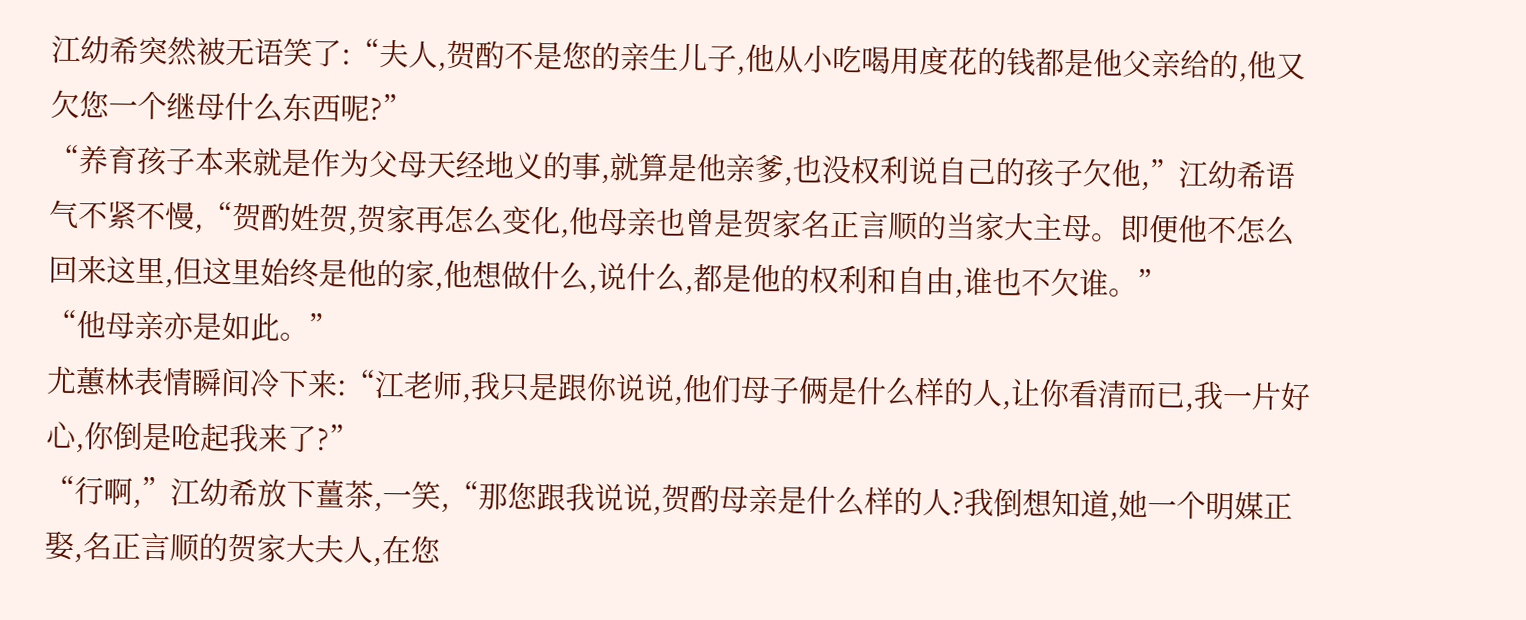江幼希突然被无语笑了:“夫人,贺酌不是您的亲生儿子,他从小吃喝用度花的钱都是他父亲给的,他又欠您一个继母什么东西呢?”
“养育孩子本来就是作为父母天经地义的事,就算是他亲爹,也没权利说自己的孩子欠他,”江幼希语气不紧不慢,“贺酌姓贺,贺家再怎么变化,他母亲也曾是贺家名正言顺的当家大主母。即便他不怎么回来这里,但这里始终是他的家,他想做什么,说什么,都是他的权利和自由,谁也不欠谁。”
“他母亲亦是如此。”
尤蕙林表情瞬间冷下来:“江老师,我只是跟你说说,他们母子俩是什么样的人,让你看清而已,我一片好心,你倒是呛起我来了?”
“行啊,”江幼希放下薑茶,一笑,“那您跟我说说,贺酌母亲是什么样的人?我倒想知道,她一个明媒正娶,名正言顺的贺家大夫人,在您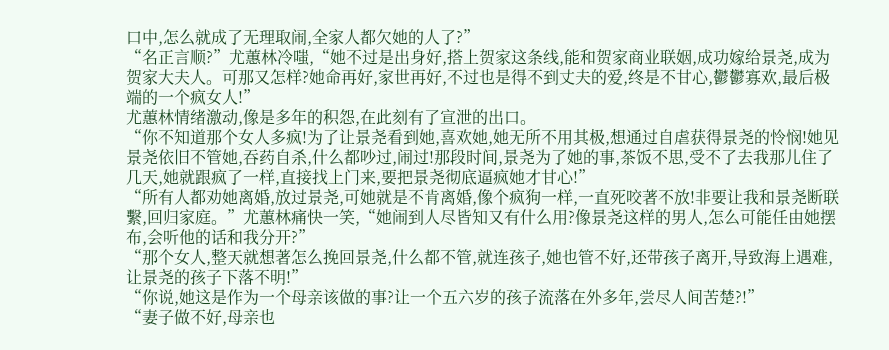口中,怎么就成了无理取闹,全家人都欠她的人了?”
“名正言顺?”尤蕙林冷嗤,“她不过是出身好,搭上贺家这条线,能和贺家商业联姻,成功嫁给景尧,成为贺家大夫人。可那又怎样?她命再好,家世再好,不过也是得不到丈夫的爱,终是不甘心,鬱鬱寡欢,最后极端的一个疯女人!”
尤蕙林情绪激动,像是多年的积怨,在此刻有了宣泄的出口。
“你不知道那个女人多疯!为了让景尧看到她,喜欢她,她无所不用其极,想通过自虐获得景尧的怜悯!她见景尧依旧不管她,吞药自杀,什么都吵过,闹过!那段时间,景尧为了她的事,茶饭不思,受不了去我那儿住了几天,她就跟疯了一样,直接找上门来,要把景尧彻底逼疯她才甘心!”
“所有人都劝她离婚,放过景尧,可她就是不肯离婚,像个疯狗一样,一直死咬著不放!非要让我和景尧断联繫,回归家庭。”尤蕙林痛快一笑,“她闹到人尽皆知又有什么用?像景尧这样的男人,怎么可能任由她摆布,会听他的话和我分开?”
“那个女人,整天就想著怎么挽回景尧,什么都不管,就连孩子,她也管不好,还带孩子离开,导致海上遇难,让景尧的孩子下落不明!”
“你说,她这是作为一个母亲该做的事?让一个五六岁的孩子流落在外多年,尝尽人间苦楚?!”
“妻子做不好,母亲也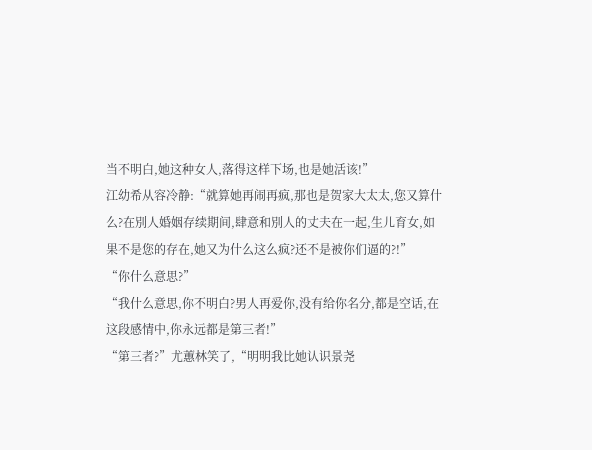当不明白,她这种女人,落得这样下场,也是她活该!”
江幼希从容冷静:“就算她再闹再疯,那也是贺家大太太,您又算什么?在別人婚姻存续期间,肆意和別人的丈夫在一起,生儿育女,如果不是您的存在,她又为什么这么疯?还不是被你们逼的?!”
“你什么意思?”
“我什么意思,你不明白?男人再爱你,没有给你名分,都是空话,在这段感情中,你永远都是第三者!”
“第三者?”尤蕙林笑了,“明明我比她认识景尧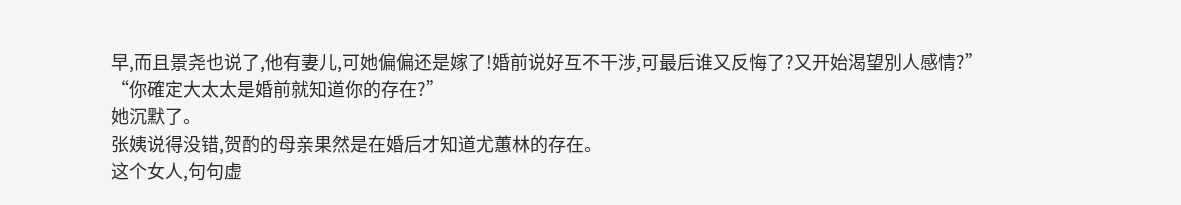早,而且景尧也说了,他有妻儿,可她偏偏还是嫁了!婚前说好互不干涉,可最后谁又反悔了?又开始渴望別人感情?”
“你確定大太太是婚前就知道你的存在?”
她沉默了。
张姨说得没错,贺酌的母亲果然是在婚后才知道尤蕙林的存在。
这个女人,句句虚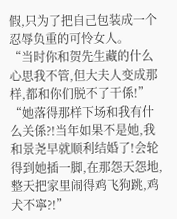假,只为了把自己包装成一个忍辱负重的可怜女人。
“当时你和贺先生藏的什么心思我不管,但大夫人变成那样,都和你们脱不了干係!”
“她落得那样下场和我有什么关係?!当年如果不是她,我和景尧早就顺利结婚了!会轮得到她插一脚,在那怨天怨地,整天把家里闹得鸡飞狗跳,鸡犬不寧?!”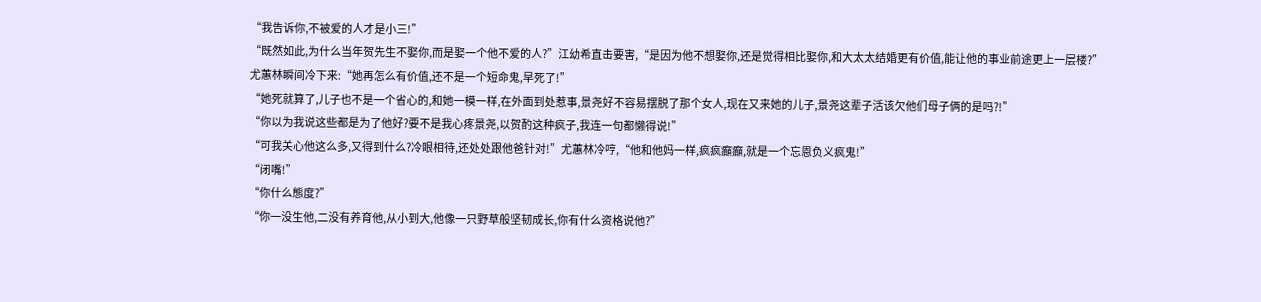“我告诉你,不被爱的人才是小三!”
“既然如此,为什么当年贺先生不娶你,而是娶一个他不爱的人?”江幼希直击要害,“是因为他不想娶你,还是觉得相比娶你,和大太太结婚更有价值,能让他的事业前途更上一层楼?”
尤蕙林瞬间冷下来:“她再怎么有价值,还不是一个短命鬼,早死了!”
“她死就算了,儿子也不是一个省心的,和她一模一样,在外面到处惹事,景尧好不容易摆脱了那个女人,现在又来她的儿子,景尧这辈子活该欠他们母子俩的是吗?!”
“你以为我说这些都是为了他好?要不是我心疼景尧,以贺酌这种疯子,我连一句都懒得说!”
“可我关心他这么多,又得到什么?冷眼相待,还处处跟他爸针对!”尤蕙林冷哼,“他和他妈一样,疯疯癲癲,就是一个忘恩负义疯鬼!”
“闭嘴!”
“你什么態度?”
“你一没生他,二没有养育他,从小到大,他像一只野草般坚韧成长,你有什么资格说他?”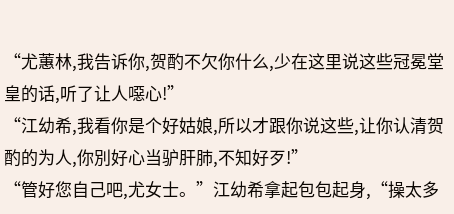“尤蕙林,我告诉你,贺酌不欠你什么,少在这里说这些冠冕堂皇的话,听了让人噁心!”
“江幼希,我看你是个好姑娘,所以才跟你说这些,让你认清贺酌的为人,你別好心当驴肝肺,不知好歹!”
“管好您自己吧,尤女士。”江幼希拿起包包起身,“操太多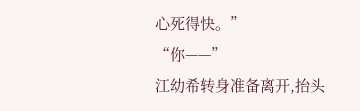心死得快。”
“你——”
江幼希转身准备离开,抬头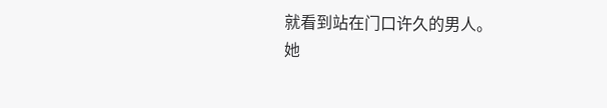就看到站在门口许久的男人。
她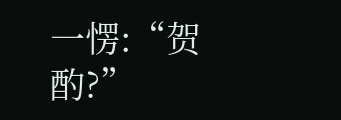一愣:“贺酌?”